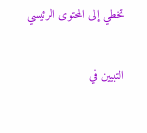تخطي إلى المحتوى الرئيسي

التبيين في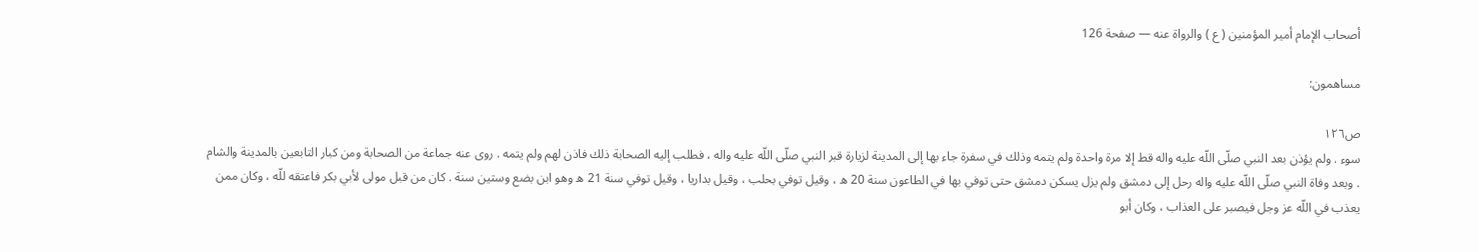أصحاب الإمام أمير المؤمنين ( ع ) والرواة عنه — صفحة 126

مساهمون:

ص١٢٦
سوء . ولم يؤذن بعد النبي صلّى اللّه عليه واله قط إلا مرة واحدة ولم يتمه وذلك في سفرة جاء بها إلى المدينة لزيارة قبر النبي صلّى اللّه عليه واله ، فطلب إليه الصحابة ذلك فاذن لهم ولم يتمه . روى عنه جماعة من الصحابة ومن كبار التابعين بالمدينة والشام . وبعد وفاة النبي صلّى اللّه عليه واله رحل إلى دمشق ولم يزل يسكن دمشق حتى توفي بها في الطاعون سنة 20 ه ، وقيل توفي بحلب ، وقيل بداريا ، وقيل توفي سنة 21 ه وهو ابن بضع وستين سنة . كان من قبل مولى لأبي بكر فاعتقه للّه ، وكان ممن يعذب في اللّه عز وجل فيصبر على العذاب ، وكان أبو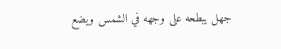جهل يبطحه على وجهه في الشمس ويضع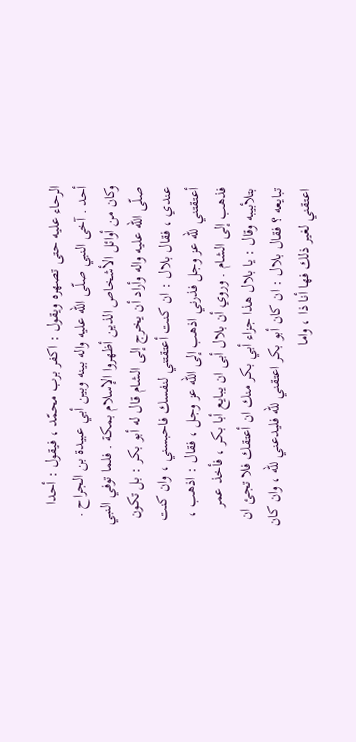الرحاء عليه حتى تصهره ويقول : اكفر برب محمّد ، فيقول : أحدا أحد . آخى النبي صلّى اللّه عليه واله بينه وبين أبي عبيدة بن الجراح . وكان من أوائل الأشخاص الذين أظهروا الإسلام بمكة . فلما توفي النبي صلّى اللّه عليه واله وأراد أن يخرج إلى الشام قال له أبو بكر : بل تكون عندي ، فقال بلال : ان كنت أعتقتني لنفسك فاحبسني ، وان كنت أعتقتني للّه عز وجل فذرني اذهب إلى اللّه عز وجل ، فقال : اذهب ، فذهب إلى الشام . وروي أن بلال أبى ان يبايع أبا بكر ، فأخذ عمر بتلأبيبه وقال : يا بلال هذا جزاء أبي بكر منك ان أعتقك فلا تجئ ان تبايعه ؟ فقال بلال : ان كان أبو بكر اعتقني للّه فليدعني للّه ، وان كان اعتقني لغير ذلك فها أنا ذا ، واما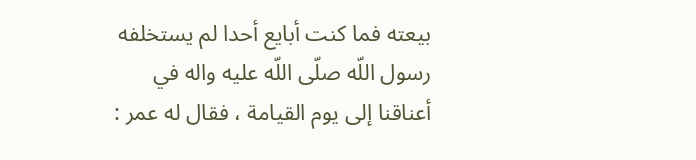بيعته فما كنت أبايع أحدا لم يستخلفه رسول اللّه صلّى اللّه عليه واله في أعناقنا إلى يوم القيامة ، فقال له عمر :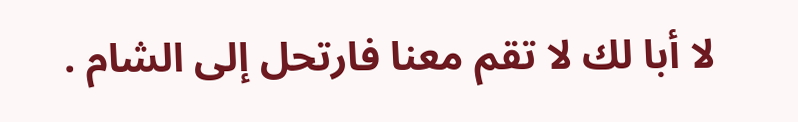لا أبا لك لا تقم معنا فارتحل إلى الشام .